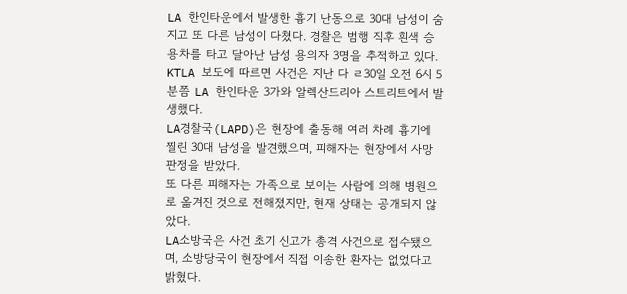LA 한인타운에서 발생한 흉기 난동으로 30대 남성이 숨지고 또 다른 남성이 다쳤다. 경찰은 범행 직후 흰색 승용차를 타고 달아난 남성 용의자 3명을 추적하고 있다.
KTLA 보도에 따르면 사건은 지난 다 ㄹ30일 오전 6시 5분쯤 LA 한인타운 3가와 알렉산드리아 스트리트에서 발생했다.
LA경찰국(LAPD)은 현장에 출동해 여러 차례 흉기에 찔린 30대 남성을 발견했으며, 피해자는 현장에서 사망 판정을 받았다.
또 다른 피해자는 가족으로 보이는 사람에 의해 병원으로 옮겨진 것으로 전해졌지만, 현재 상태는 공개되지 않았다.
LA소방국은 사건 초기 신고가 총격 사건으로 접수됐으며, 소방당국이 현장에서 직접 이송한 환자는 없었다고 밝혔다.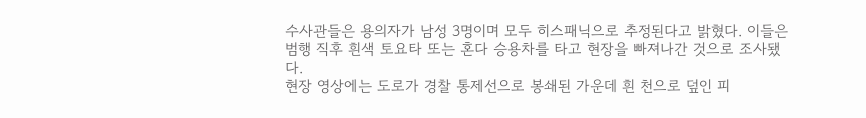수사관들은 용의자가 남성 3명이며 모두 히스패닉으로 추정된다고 밝혔다. 이들은 범행 직후 흰색 토요타 또는 혼다 승용차를 타고 현장을 빠져나간 것으로 조사됐다.
현장 영상에는 도로가 경찰 통제선으로 봉쇄된 가운데 흰 천으로 덮인 피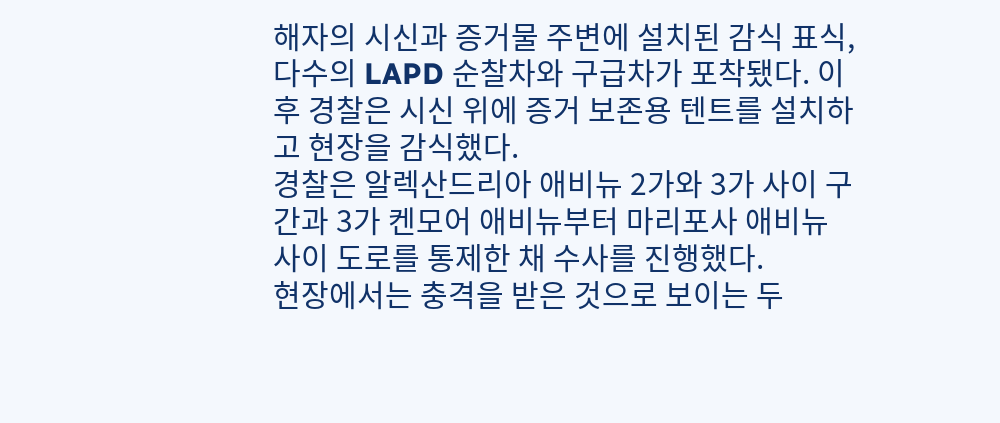해자의 시신과 증거물 주변에 설치된 감식 표식, 다수의 LAPD 순찰차와 구급차가 포착됐다. 이후 경찰은 시신 위에 증거 보존용 텐트를 설치하고 현장을 감식했다.
경찰은 알렉산드리아 애비뉴 2가와 3가 사이 구간과 3가 켄모어 애비뉴부터 마리포사 애비뉴 사이 도로를 통제한 채 수사를 진행했다.
현장에서는 충격을 받은 것으로 보이는 두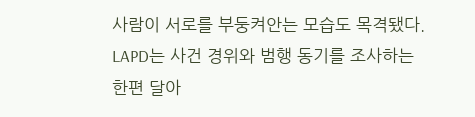사람이 서로를 부둥켜안는 모습도 목격됐다.
LAPD는 사건 경위와 범행 동기를 조사하는 한편 달아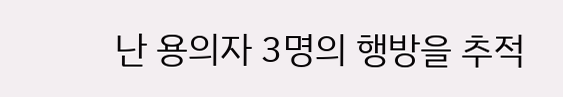난 용의자 3명의 행방을 추적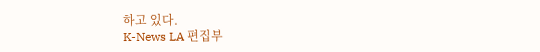하고 있다.
K-News LA 편집부